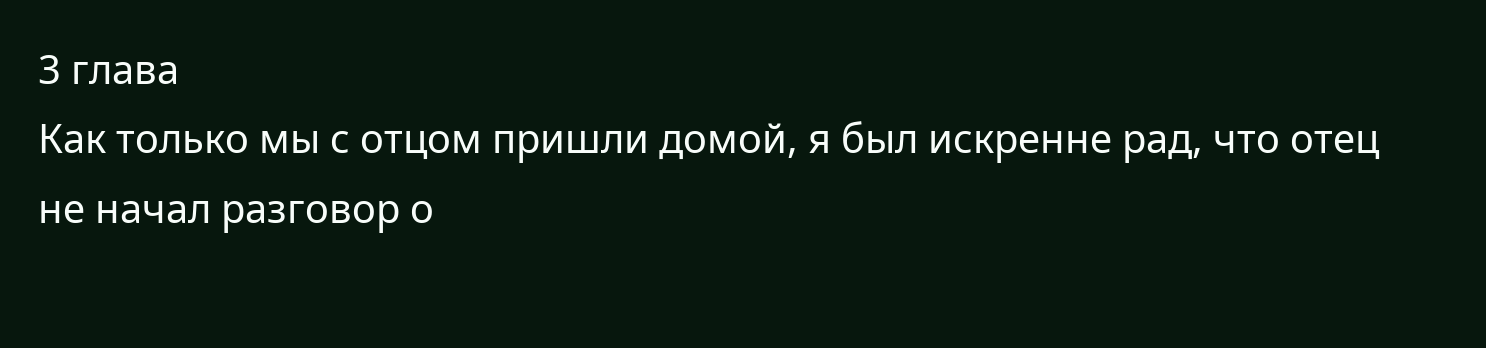3 глава
Как только мы с отцом пришли домой, я был искренне рад, что отец не начал разговор о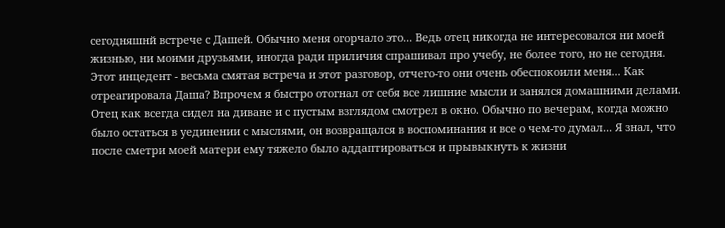сегодняшнй встрече с Дашей. Обычно меня огорчало это... Ведь отец никогда не интересовался ни моей жизнью, ни моими друзьями, иногда ради приличия спрашивал про учебу, не более того, но не сегодня. Этот инцедент - весьма смятая встреча и этот разговор, отчего-то они очень обеспокоили меня... Как отреагировала Даша? Впрочем я быстро отогнал от себя все лишние мысли и занялся домашними делами. Отец как всегда сидел на диване и с пустым взглядом смотрел в окно. Обычно по вечерам, когда можно было остаться в уединении с мыслями, он возвращался в воспоминания и все о чем-то думал... Я знал, что после сметри моей матери ему тяжело было аддаптироваться и прывыкнуть к жизни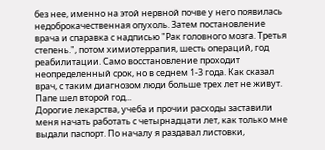без нее, именно на этой нервной почве у него появилась недоброкачественная опухоль. Затем постановление врача и спаравка с надписью "Рак головного мозга. Третья степень.", потом химиотеррапия, шесть операций, год реабилитации. Само восстановление проходит неопределенный срок, но в седнем 1-3 года. Как сказал врач, с таким диагнозом люди больше трех лет не живут.
Папе шел второй год...
Дорогие лекарства, учеба и прочии расходы заставили меня начать работать с четырнадцати лет, как только мне выдали паспорт. По началу я раздавал листовки,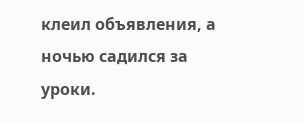клеил объявления, а ночью садился за уроки.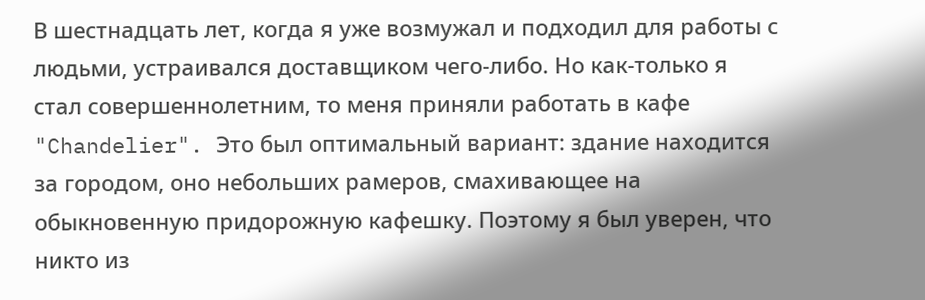В шестнадцать лет, когда я уже возмужал и подходил для работы с людьми, устраивался доставщиком чего-либо. Но как-только я стал совершеннолетним, то меня приняли работать в кафе "Chandelier". Это был оптимальный вариант: здание находится за городом, оно небольших рамеров, смахивающее на обыкновенную придорожную кафешку. Поэтому я был уверен, что никто из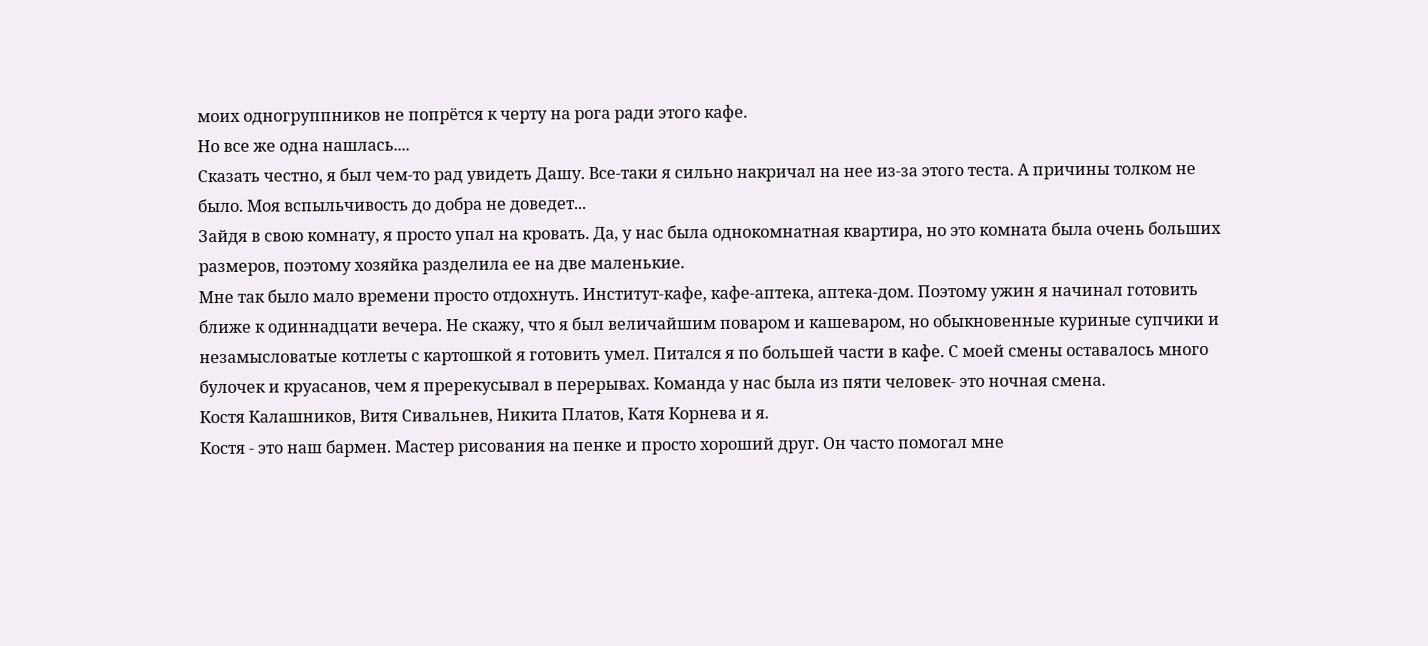моих одногруппников не попрётся к черту на рога ради этого кафе.
Но все же одна нашлась....
Сказать честно, я был чем-то рад увидеть Дашу. Все-таки я сильно накричал на нее из-за этого теста. А причины толком не было. Моя вспыльчивость до добра не доведет...
Зайдя в свою комнату, я просто упал на кровать. Да, у нас была однокомнатная квартира, но это комната была очень больших размеров, поэтому хозяйка разделила ее на две маленькие.
Мне так было мало времени просто отдохнуть. Институт-кафе, кафе-аптека, аптека-дом. Поэтому ужин я начинал готовить ближе к одиннадцати вечера. Не скажу, что я был величайшим поваром и кашеваром, но обыкновенные куриные супчики и незамысловатые котлеты с картошкой я готовить умел. Питался я по большей части в кафе. С моей смены оставалось много булочек и круасанов, чем я пререкусывал в перерывах. Команда у нас была из пяти человек- это ночная смена.
Костя Калашников, Витя Сивальнев, Никита Платов, Катя Корнева и я.
Костя - это наш бармен. Мастер рисования на пенке и просто хороший друг. Он часто помогал мне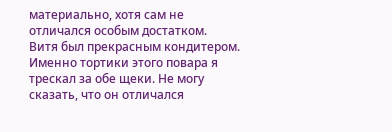материально, хотя сам не отличался особым достатком.
Витя был прекрасным кондитером. Именно тортики этого повара я трескал за обе щеки. Не могу сказать, что он отличался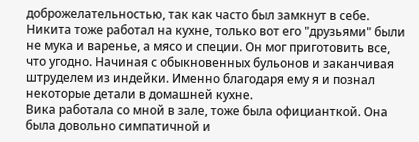доброжелательностью, так как часто был замкнут в себе.
Никита тоже работал на кухне, только вот его "друзьями" были не мука и варенье, а мясо и специи. Он мог приготовить все, что угодно. Начиная с обыкновенных бульонов и заканчивая штруделем из индейки. Именно благодаря ему я и познал некоторые детали в домашней кухне.
Вика работала со мной в зале, тоже была официанткой. Она была довольно симпатичной и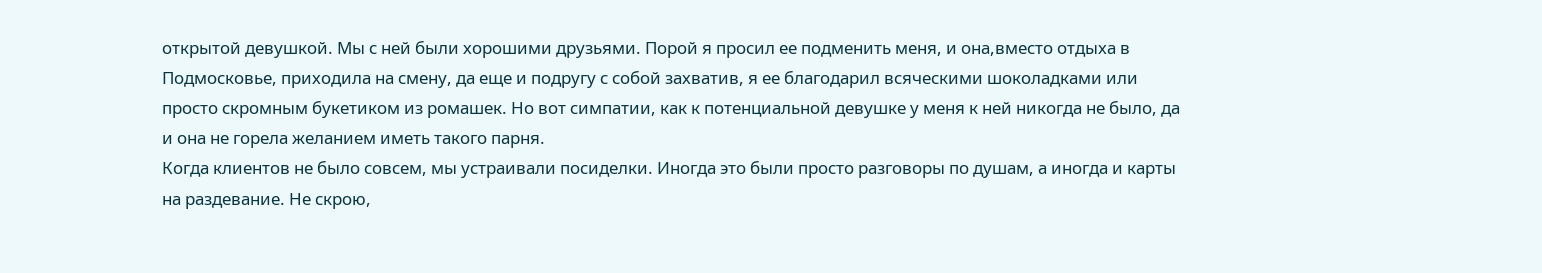открытой девушкой. Мы с ней были хорошими друзьями. Порой я просил ее подменить меня, и она,вместо отдыха в Подмосковье, приходила на смену, да еще и подругу с собой захватив, я ее благодарил всяческими шоколадками или просто скромным букетиком из ромашек. Но вот симпатии, как к потенциальной девушке у меня к ней никогда не было, да и она не горела желанием иметь такого парня.
Когда клиентов не было совсем, мы устраивали посиделки. Иногда это были просто разговоры по душам, а иногда и карты на раздевание. Не скрою,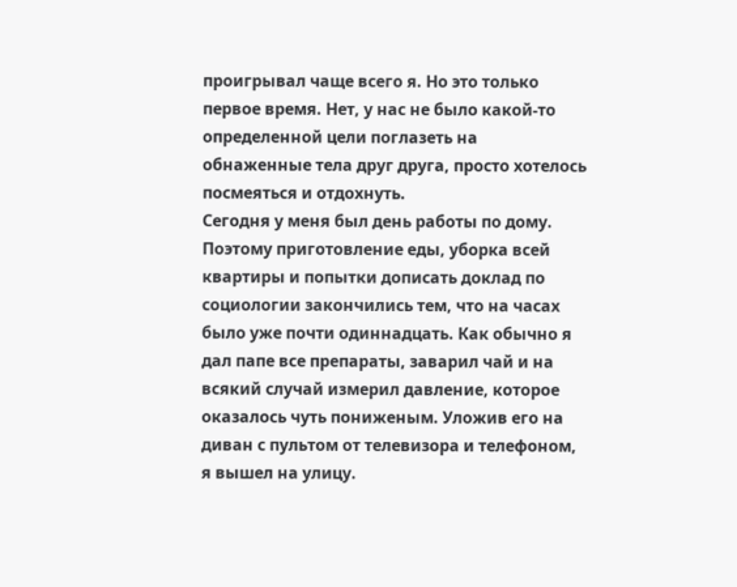проигрывал чаще всего я. Но это только первое время. Нет, у нас не было какой-то определенной цели поглазеть на обнаженные тела друг друга, просто хотелось посмеяться и отдохнуть.
Сегодня у меня был день работы по дому. Поэтому приготовление еды, уборка всей квартиры и попытки дописать доклад по социологии закончились тем, что на часах было уже почти одиннадцать. Как обычно я дал папе все препараты, заварил чай и на всякий случай измерил давление, которое оказалось чуть пониженым. Уложив его на диван с пультом от телевизора и телефоном, я вышел на улицу.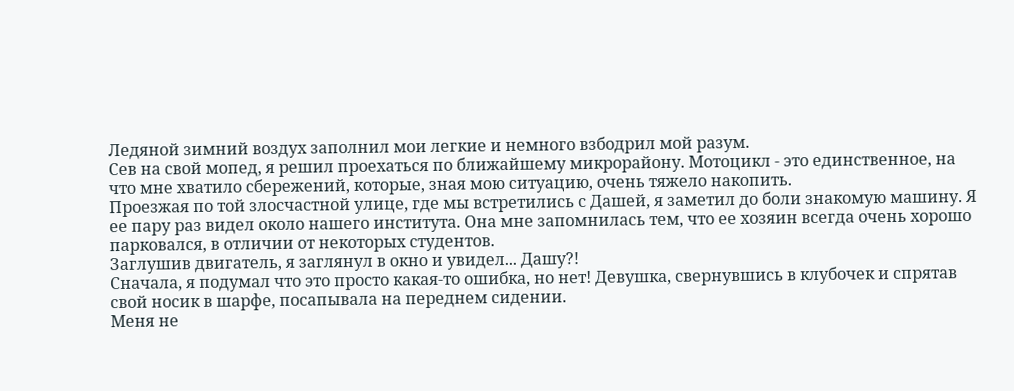Ледяной зимний воздух заполнил мои легкие и немного взбодрил мой разум.
Сев на свой мопед, я решил проехаться по ближайшему микрорайону. Мотоцикл - это единственное, на что мне хватило сбережений, которые, зная мою ситуацию, очень тяжело накопить.
Проезжая по той злосчастной улице, где мы встретились с Дашей, я заметил до боли знакомую машину. Я ее пару раз видел около нашего института. Она мне запомнилась тем, что ее хозяин всегда очень хорошо парковался, в отличии от некоторых студентов.
Заглушив двигатель, я заглянул в окно и увидел... Дашу?!
Сначала, я подумал что это просто какая-то ошибка, но нет! Девушка, свернувшись в клубочек и спрятав свой носик в шарфе, посапывала на переднем сидении.
Меня не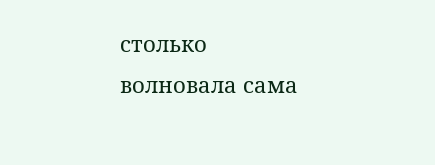столько волновала сама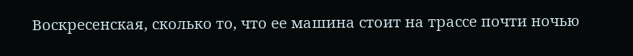Воскресенская, сколько то, что ее машина стоит на трассе почти ночью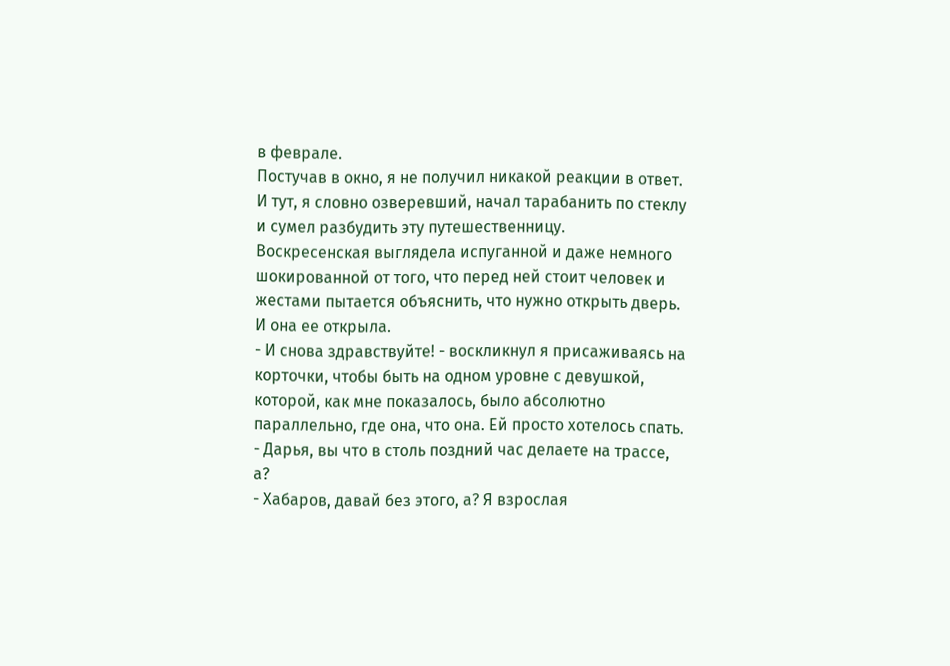в феврале.
Постучав в окно, я не получил никакой реакции в ответ. И тут, я словно озверевший, начал тарабанить по стеклу и сумел разбудить эту путешественницу.
Воскресенская выглядела испуганной и даже немного шокированной от того, что перед ней стоит человек и жестами пытается объяснить, что нужно открыть дверь. И она ее открыла.
- И снова здравствуйте! - воскликнул я присаживаясь на корточки, чтобы быть на одном уровне с девушкой, которой, как мне показалось, было абсолютно параллельно, где она, что она. Ей просто хотелось спать. - Дарья, вы что в столь поздний час делаете на трассе, а?
- Хабаров, давай без этого, а? Я взрослая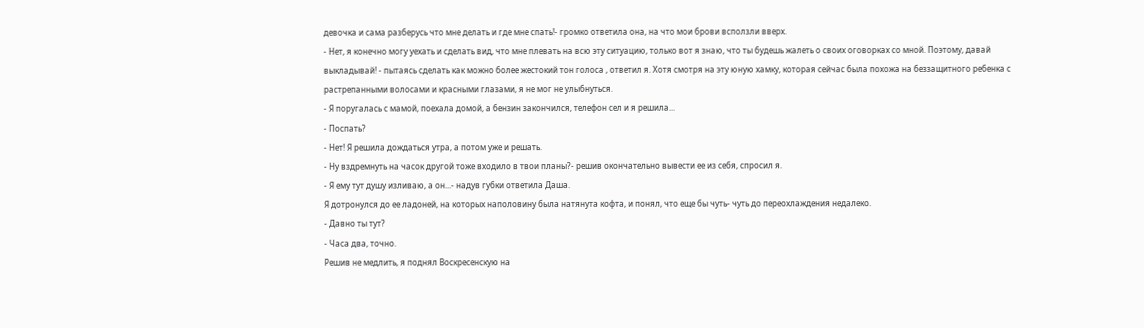девочка и сама разберусь что мне делать и где мне спать!- громко ответила она, на что мои брови всползли вверх.
- Нет, я конечно могу уехать и сделать вид, что мне плевать на всю эту ситуацию, только вот я знаю, что ты будешь жалеть о своих оговорках со мной. Поэтому, давай выкладывай! - пытаясь сделать как можно более жестокий тон голоса , ответил я. Хотя смотря на эту юную хамку, которая сейчас была похожа на беззащитного ребенка с растрепанными волосами и красными глазами, я не мог не улыбнуться.
- Я поругалась с мамой, поехала домой, а бензин закончился, телефон сел и я решила...
- Поспать?
- Нет! Я решила дождаться утра, а потом уже и решать.
- Ну вздремнуть на часок другой тоже входило в твои планы?- решив окончательно вывести ее из себя, спросил я.
- Я ему тут душу изливаю, а он...- надув губки ответила Даша.
Я дотронулся до ее ладоней, на которых наполовину была натянута кофта, и понял, что еще бы чуть- чуть до переохлаждения недалеко.
- Давно ты тут?
- Часа два, точно.
Решив не медлить, я поднял Воскресенскую на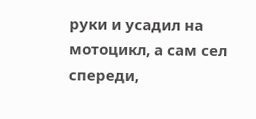руки и усадил на мотоцикл, а сам сел спереди,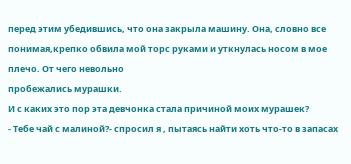перед этим убедившись, что она закрыла машину. Она, словно все понимая,крепко обвила мой торс руками и уткнулась носом в мое плечо. От чего невольно
пробежались мурашки.
И с каких это пор эта девчонка стала причиной моих мурашек?
- Тебе чай с малиной?- спросил я , пытаясь найти хоть что-то в запасах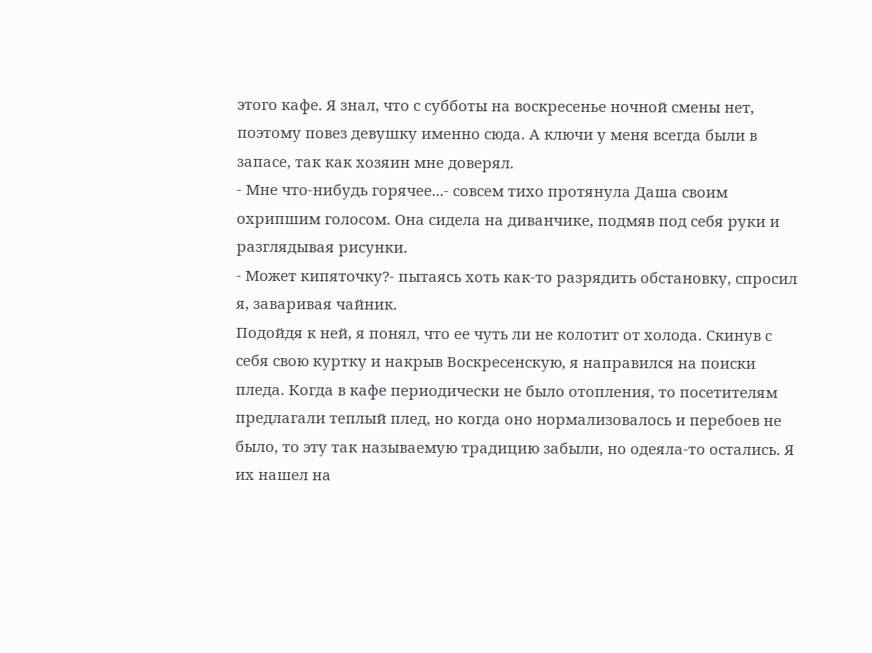этого кафе. Я знал, что с субботы на воскресенье ночной смены нет, поэтому повез девушку именно сюда. А ключи у меня всегда были в запасе, так как хозяин мне доверял.
- Мне что-нибудь горячее...- совсем тихо протянула Даша своим охрипшим голосом. Она сидела на диванчике, подмяв под себя руки и разглядывая рисунки.
- Может кипяточку?- пытаясь хоть как-то разрядить обстановку, спросил я, заваривая чайник.
Подойдя к ней, я понял, что ее чуть ли не колотит от холода. Скинув с себя свою куртку и накрыв Воскресенскую, я направился на поиски пледа. Когда в кафе периодически не было отопления, то посетителям предлагали теплый плед, но когда оно нормализовалось и перебоев не было, то эту так называемую традицию забыли, но одеяла-то остались. Я их нашел на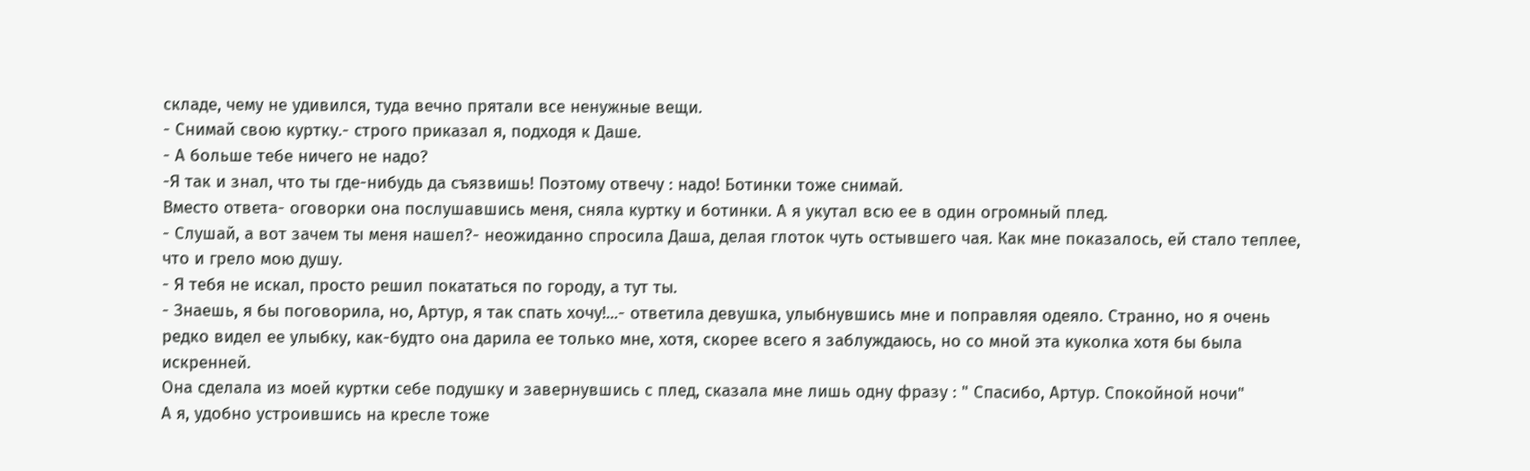складе, чему не удивился, туда вечно прятали все ненужные вещи.
- Снимай свою куртку.- строго приказал я, подходя к Даше.
- А больше тебе ничего не надо?
-Я так и знал, что ты где-нибудь да съязвишь! Поэтому отвечу : надо! Ботинки тоже снимай.
Вместо ответа- оговорки она послушавшись меня, сняла куртку и ботинки. А я укутал всю ее в один огромный плед.
- Слушай, а вот зачем ты меня нашел?- неожиданно спросила Даша, делая глоток чуть остывшего чая. Как мне показалось, ей стало теплее, что и грело мою душу.
- Я тебя не искал, просто решил покататься по городу, а тут ты.
- Знаешь, я бы поговорила, но, Артур, я так спать хочу!...- ответила девушка, улыбнувшись мне и поправляя одеяло. Странно, но я очень редко видел ее улыбку, как-будто она дарила ее только мне, хотя, скорее всего я заблуждаюсь, но со мной эта куколка хотя бы была искренней.
Она сделала из моей куртки себе подушку и завернувшись с плед, сказала мне лишь одну фразу : " Спасибо, Артур. Спокойной ночи"
А я, удобно устроившись на кресле тоже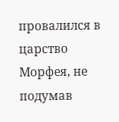провалился в царство Морфея, не подумав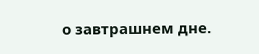о завтрашнем дне.